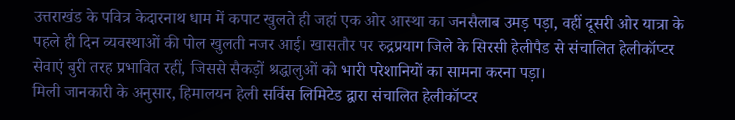उत्तराखंड के पवित्र केदारनाथ धाम में कपाट खुलते ही जहां एक ओर आस्था का जनसैलाब उमड़ पड़ा, वहीं दूसरी ओर यात्रा के पहले ही दिन व्यवस्थाओं की पोल खुलती नजर आई। खासतौर पर रुद्रप्रयाग जिले के सिरसी हेलीपैड से संचालित हेलीकॉप्टर सेवाएं बुरी तरह प्रभावित रहीं, जिससे सैकड़ों श्रद्धालुओं को भारी परेशानियों का सामना करना पड़ा।
मिली जानकारी के अनुसार, हिमालयन हेली सर्विस लिमिटेड द्वारा संचालित हेलीकॉप्टर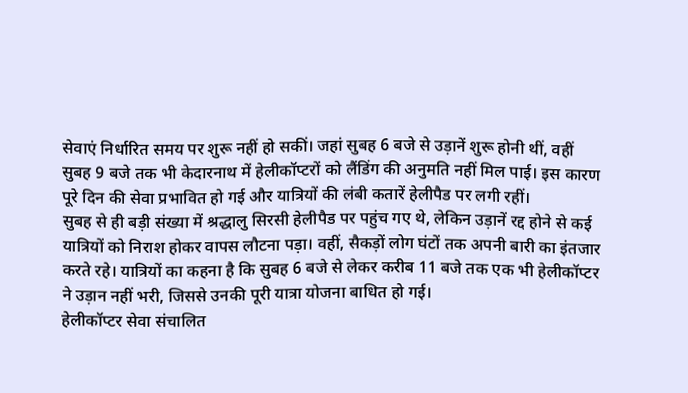सेवाएं निर्धारित समय पर शुरू नहीं हो सकीं। जहां सुबह 6 बजे से उड़ानें शुरू होनी थीं, वहीं सुबह 9 बजे तक भी केदारनाथ में हेलीकॉप्टरों को लैंडिंग की अनुमति नहीं मिल पाई। इस कारण पूरे दिन की सेवा प्रभावित हो गई और यात्रियों की लंबी कतारें हेलीपैड पर लगी रहीं।
सुबह से ही बड़ी संख्या में श्रद्धालु सिरसी हेलीपैड पर पहुंच गए थे, लेकिन उड़ानें रद्द होने से कई यात्रियों को निराश होकर वापस लौटना पड़ा। वहीं, सैकड़ों लोग घंटों तक अपनी बारी का इंतजार करते रहे। यात्रियों का कहना है कि सुबह 6 बजे से लेकर करीब 11 बजे तक एक भी हेलीकॉप्टर ने उड़ान नहीं भरी, जिससे उनकी पूरी यात्रा योजना बाधित हो गई।
हेलीकॉप्टर सेवा संचालित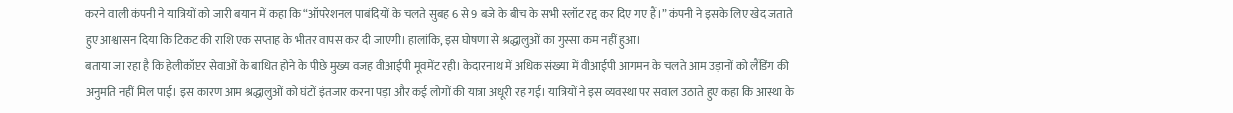करने वाली कंपनी ने यात्रियों को जारी बयान में कहा कि “ऑपरेशनल पाबंदियों के चलते सुबह 6 से 9 बजे के बीच के सभी स्लॉट रद्द कर दिए गए हैं।” कंपनी ने इसके लिए खेद जताते हुए आश्वासन दिया कि टिकट की राशि एक सप्ताह के भीतर वापस कर दी जाएगी। हालांकि, इस घोषणा से श्रद्धालुओं का गुस्सा कम नहीं हुआ।
बताया जा रहा है कि हेलीकॉप्टर सेवाओं के बाधित होने के पीछे मुख्य वजह वीआईपी मूवमेंट रही। केदारनाथ में अधिक संख्या में वीआईपी आगमन के चलते आम उड़ानों को लैंडिंग की अनुमति नहीं मिल पाई। इस कारण आम श्रद्धालुओं को घंटों इंतजार करना पड़ा और कई लोगों की यात्रा अधूरी रह गई। यात्रियों ने इस व्यवस्था पर सवाल उठाते हुए कहा कि आस्था के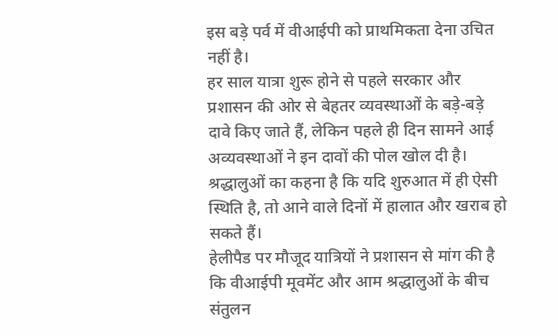इस बड़े पर्व में वीआईपी को प्राथमिकता देना उचित नहीं है।
हर साल यात्रा शुरू होने से पहले सरकार और प्रशासन की ओर से बेहतर व्यवस्थाओं के बड़े-बड़े दावे किए जाते हैं, लेकिन पहले ही दिन सामने आई अव्यवस्थाओं ने इन दावों की पोल खोल दी है। श्रद्धालुओं का कहना है कि यदि शुरुआत में ही ऐसी स्थिति है, तो आने वाले दिनों में हालात और खराब हो सकते हैं।
हेलीपैड पर मौजूद यात्रियों ने प्रशासन से मांग की है कि वीआईपी मूवमेंट और आम श्रद्धालुओं के बीच संतुलन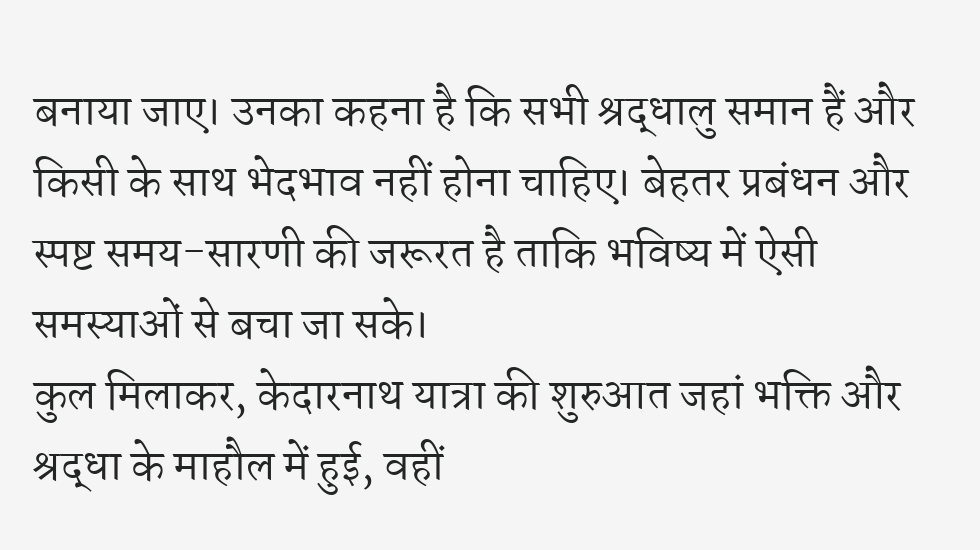बनाया जाए। उनका कहना है कि सभी श्रद्धालु समान हैं और किसी के साथ भेदभाव नहीं होना चाहिए। बेहतर प्रबंधन और स्पष्ट समय-सारणी की जरूरत है ताकि भविष्य में ऐसी समस्याओं से बचा जा सके।
कुल मिलाकर, केदारनाथ यात्रा की शुरुआत जहां भक्ति और श्रद्धा के माहौल में हुई, वहीं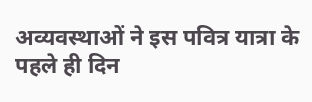अव्यवस्थाओं ने इस पवित्र यात्रा के पहले ही दिन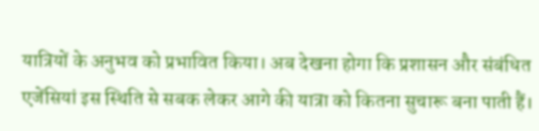यात्रियों के अनुभव को प्रभावित किया। अब देखना होगा कि प्रशासन और संबंधित एजेंसियां इस स्थिति से सबक लेकर आगे की यात्रा को कितना सुचारू बना पाती हैं।